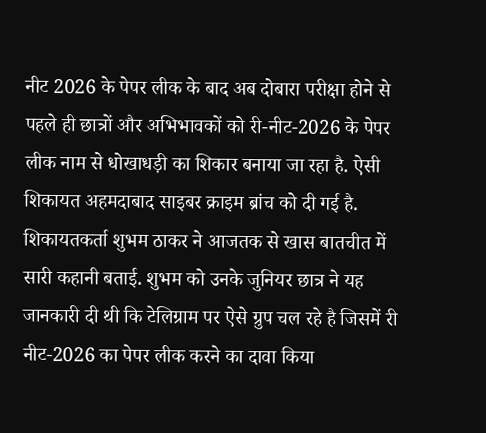नीट 2026 के पेपर लीक के बाद अब दोबारा परीक्षा होने से पहले ही छात्रों और अभिभावकों को री-नीट-2026 के पेपर लीक नाम से धोखाधड़ी का शिकार बनाया जा रहा है. ऐसी शिकायत अहमदाबाद साइबर क्राइम ब्रांच को दी गई है. शिकायतकर्ता शुभम ठाकर ने आजतक से खास बातचीत में सारी कहानी बताई. शुभम को उनके जुनियर छात्र ने यह जानकारी दी थी कि टेलिग्राम पर ऐसे ग्रुप चल रहे है जिसमें री नीट-2026 का पेपर लीक करने का दावा किया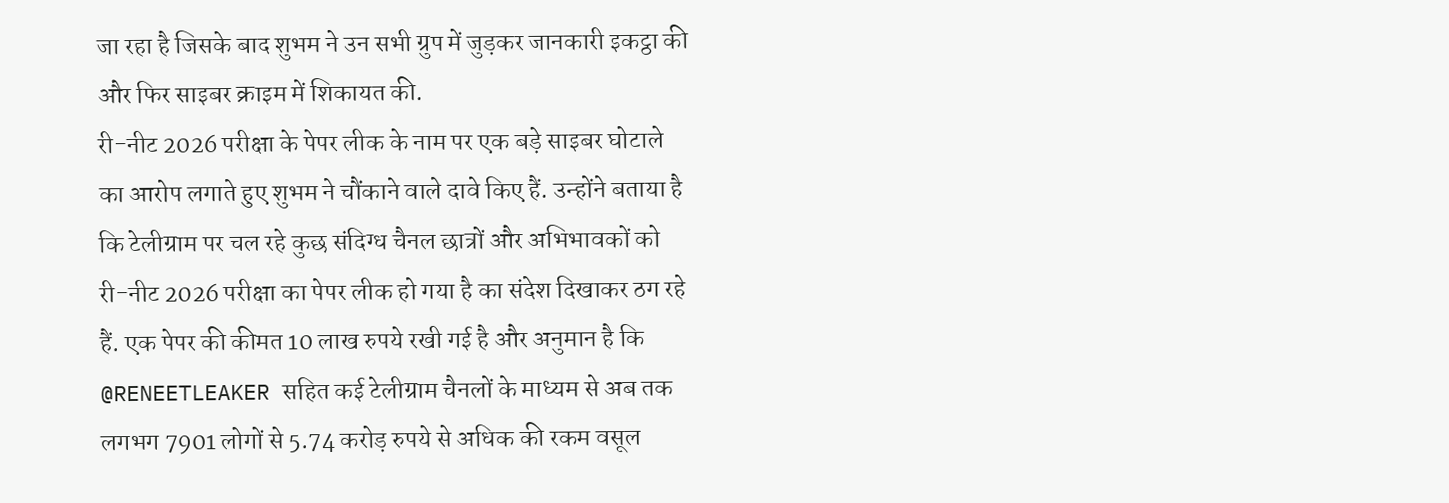जा रहा है जिसके बाद शुभम ने उन सभी ग्रुप में जुड़कर जानकारी इकट्ठा की और फिर साइबर क्राइम में शिकायत की.
री-नीट 2026 परीक्षा के पेपर लीक के नाम पर एक बड़े साइबर घोटाले का आरोप लगाते हुए शुभम ने चौंकाने वाले दावे किए हैं. उन्होंने बताया है कि टेलीग्राम पर चल रहे कुछ संदिग्ध चैनल छात्रों और अभिभावकों को री-नीट 2026 परीक्षा का पेपर लीक हो गया है का संदेश दिखाकर ठग रहे हैं. एक पेपर की कीमत 10 लाख रुपये रखी गई है और अनुमान है कि @RENEETLEAKER सहित कई टेलीग्राम चैनलों के माध्यम से अब तक लगभग 7901 लोगों से 5.74 करोड़ रुपये से अधिक की रकम वसूल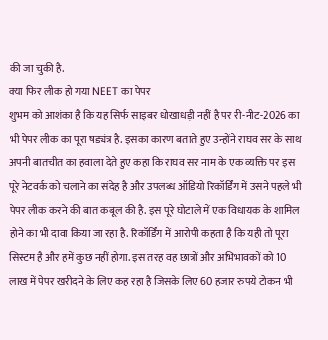की जा चुकी है.
क्या फिर लीक हो गया NEET का पेपर
शुभम को आशंका है कि यह सिर्फ साइबर धोखाधड़ी नहीं है पर री-नीट-2026 का भी पेपर लीक का पूरा षड्यंत्र है. इसका कारण बताते हुए उन्होंने राघव सर के साथ अपनी बातचीत का हवाला देते हुए कहा कि राघव सर नाम के एक व्यक्ति पर इस पूरे नेटवर्क को चलाने का संदेह है और उपलब्ध ऑडियो रिकॉर्डिंग में उसने पहले भी पेपर लीक करने की बात कबूल की है. इस पूरे घोटाले में एक विधायक के शामिल होने का भी दावा किया जा रहा है. रिकॉर्डिंग में आरोपी कहता है कि यही तो पूरा सिस्टम है और हमें कुछ नहीं होगा. इस तरह वह छात्रों और अभिभावकों को 10 लाख में पेपर खरीदने के लिए कह रहा है जिसके लिए 60 हजार रुपये टोकन भी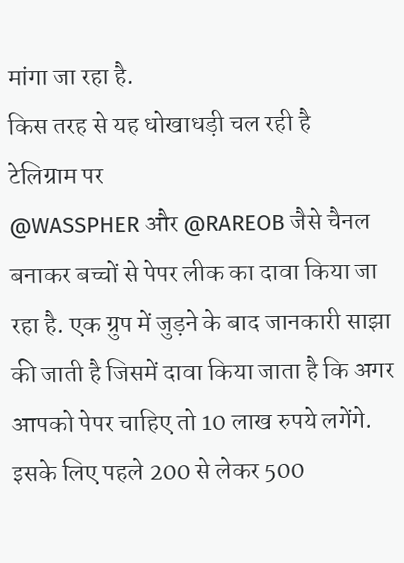मांगा जा रहा है.
किस तरह से यह धोखाधड़ी चल रही है
टेलिग्राम पर
@WASSPHER और @RAREOB जैसे चैनल बनाकर बच्चों से पेपर लीक का दावा किया जा रहा है. एक ग्रुप में जुड़ने के बाद जानकारी साझा की जाती है जिसमें दावा किया जाता है कि अगर आपको पेपर चाहिए तो 10 लाख रुपये लगेंगे. इसके लिए पहले 200 से लेकर 500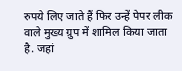रुपये लिए जाते हैं फिर उन्हें पेपर लीक वाले मुख्य ग्रुप में शामिल किया जाता है. जहां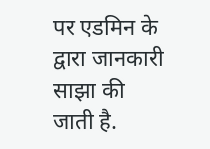पर एडमिन के द्वारा जानकारी साझा की जाती है.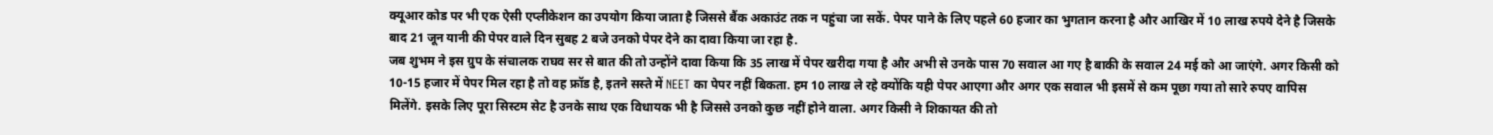क्यूआर कोड पर भी एक ऐसी एप्लीकेशन का उपयोग किया जाता है जिससे बैंक अकाउंट तक न पहुंचा जा सकें. पेपर पाने के लिए पहले 60 हजार का भुगतान करना है और आखिर में 10 लाख रुपये देने है जिसके बाद 21 जून यानी की पेपर वाले दिन सुबह 2 बजे उनको पेपर देने का दावा किया जा रहा है.
जब शुभम ने इस ग्रुप के संचालक राघव सर से बात की तो उन्होंने दावा किया कि 35 लाख में पेपर खरीदा गया है और अभी से उनके पास 70 सवाल आ गए है बाकी के सवाल 24 मई को आ जाएंगे. अगर किसी को 10-15 हजार में पेपर मिल रहा है तो वह फ्रॉड है, इतने सस्ते में NEET का पेपर नहीं बिकता. हम 10 लाख ले रहे क्योंकि यही पेपर आएगा और अगर एक सवाल भी इसमें से कम पूछा गया तो सारे रुपए वापिस मिलेंगे. इसके लिए पूरा सिस्टम सेट है उनके साथ एक विधायक भी है जिससे उनको कुछ नहीं होने वाला. अगर किसी ने शिकायत की तो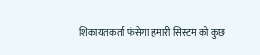शिकायतकर्ता फंसेगा हमारी सिस्टम को कुछ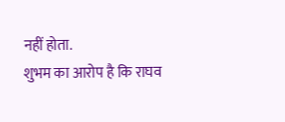नहीं होता.
शुभम का आरोप है कि राघव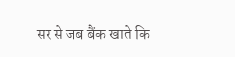सर से जब बैंक खाते कि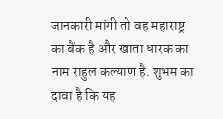जानकारी मांगी तो वह महाराष्ट्र का बैंक है और खाता धारक का नाम राहुल कल्याण है. शुभम का दावा है कि यह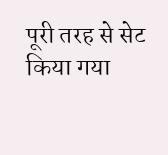पूरी तरह से सेट किया गया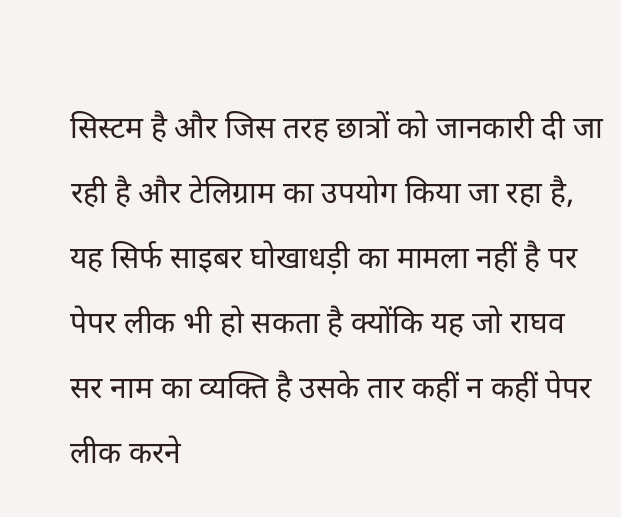सिस्टम है और जिस तरह छात्रों को जानकारी दी जा रही है और टेलिग्राम का उपयोग किया जा रहा है, यह सिर्फ साइबर घोखाधड़ी का मामला नहीं है पर पेपर लीक भी हो सकता है क्योंकि यह जो राघव सर नाम का व्यक्ति है उसके तार कहीं न कहीं पेपर लीक करने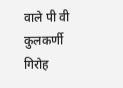वाले पी वी कुलकर्णी गिरोह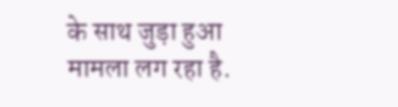के साथ जुड़ा हुआ मामला लग रहा है.